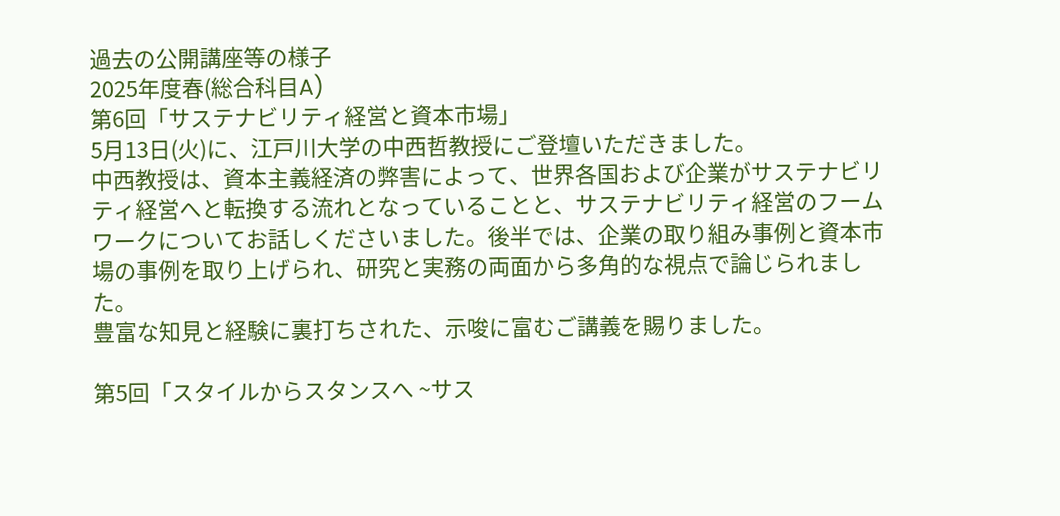過去の公開講座等の様子
2025年度春(総合科目A)
第6回「サステナビリティ経営と資本市場」
5月13日(火)に、江戸川大学の中西哲教授にご登壇いただきました。
中西教授は、資本主義経済の弊害によって、世界各国および企業がサステナビリティ経営へと転換する流れとなっていることと、サステナビリティ経営のフームワークについてお話しくださいました。後半では、企業の取り組み事例と資本市場の事例を取り上げられ、研究と実務の両面から多角的な視点で論じられました。
豊富な知見と経験に裏打ちされた、示唆に富むご講義を賜りました。

第5回「スタイルからスタンスへ ~サス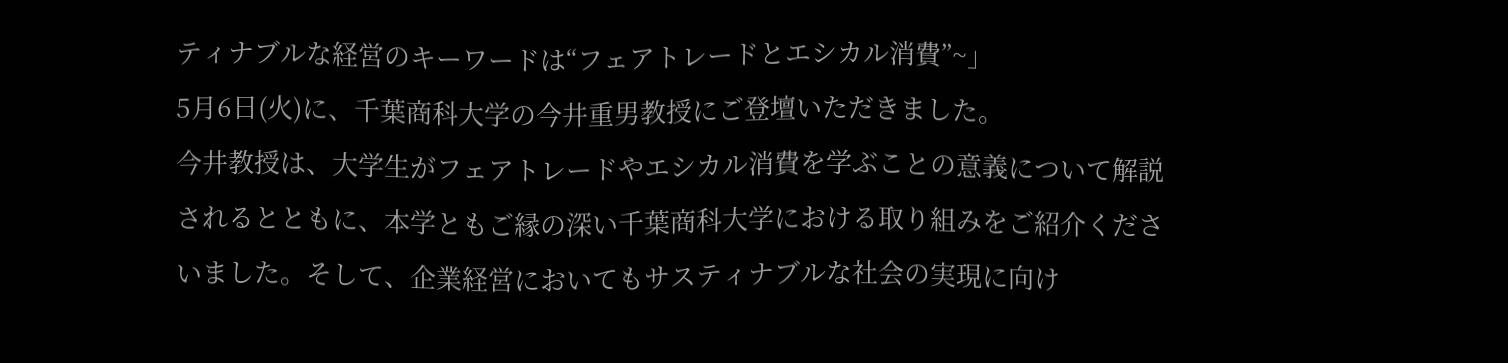ティナブルな経営のキーワードは“フェアトレードとエシカル消費”~」
5月6日(火)に、千葉商科大学の今井重男教授にご登壇いただきました。
今井教授は、大学生がフェアトレードやエシカル消費を学ぶことの意義について解説されるとともに、本学ともご縁の深い千葉商科大学における取り組みをご紹介くださいました。そして、企業経営においてもサスティナブルな社会の実現に向け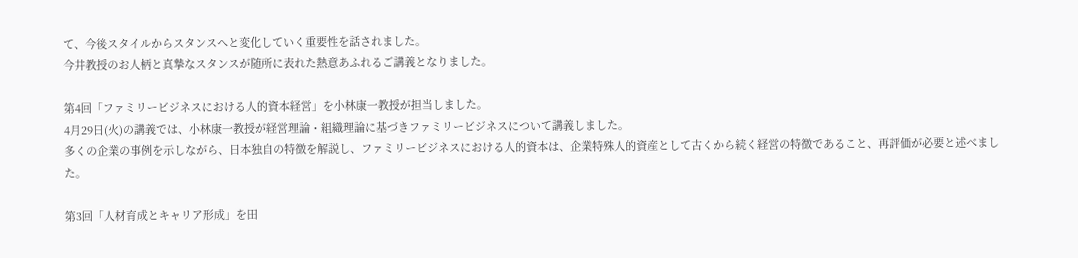て、今後スタイルからスタンスへと変化していく重要性を話されました。
今井教授のお人柄と真摯なスタンスが随所に表れた熱意あふれるご講義となりました。

第4回「ファミリービジネスにおける人的資本経営」を小林康一教授が担当しました。
4月29日(火)の講義では、小林康一教授が経営理論・組織理論に基づきファミリービジネスについて講義しました。
多くの企業の事例を示しながら、日本独自の特徴を解説し、ファミリービジネスにおける人的資本は、企業特殊人的資産として古くから続く経営の特徴であること、再評価が必要と述べました。

第3回「人材育成とキャリア形成」を田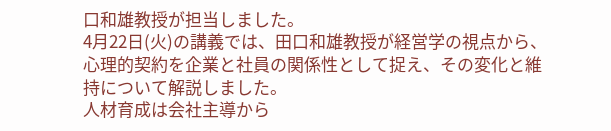口和雄教授が担当しました。
4月22日(火)の講義では、田口和雄教授が経営学の視点から、心理的契約を企業と社員の関係性として捉え、その変化と維持について解説しました。
人材育成は会社主導から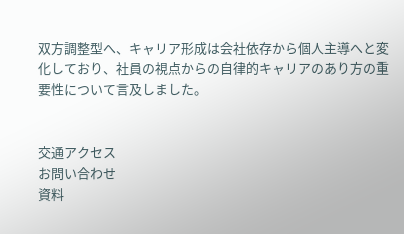双方調整型へ、キャリア形成は会社依存から個人主導へと変化しており、社員の視点からの自律的キャリアのあり方の重要性について言及しました。


交通アクセス
お問い合わせ
資料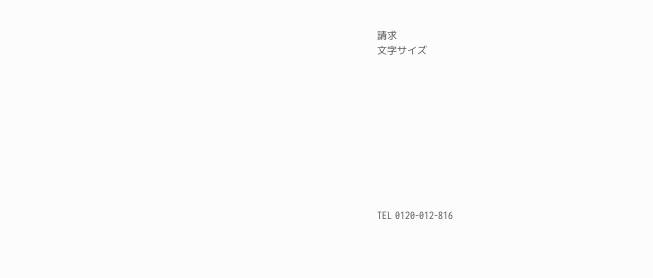請求
文字サイズ










TEL 0120-012-816